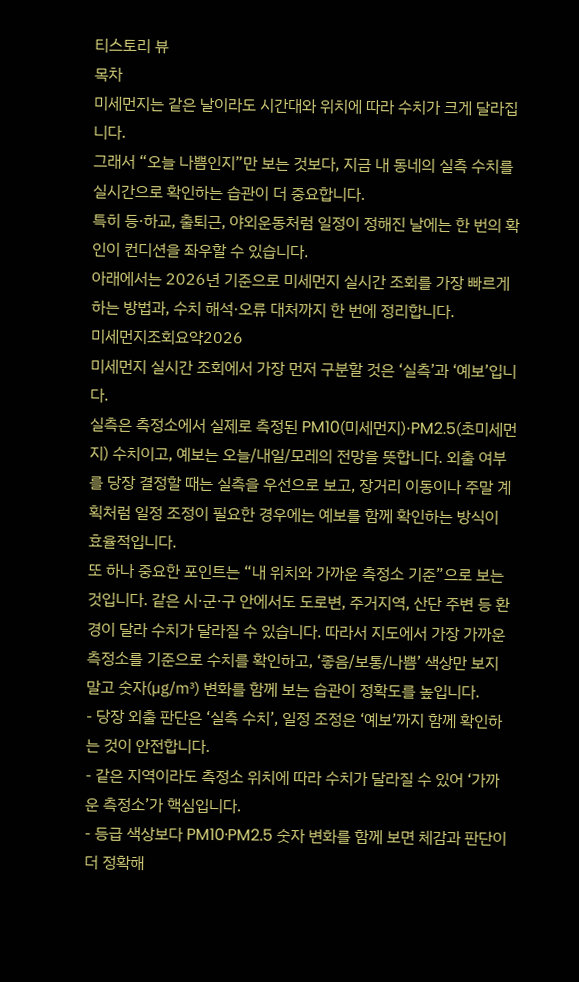티스토리 뷰
목차
미세먼지는 같은 날이라도 시간대와 위치에 따라 수치가 크게 달라집니다.
그래서 “오늘 나쁨인지”만 보는 것보다, 지금 내 동네의 실측 수치를 실시간으로 확인하는 습관이 더 중요합니다.
특히 등·하교, 출퇴근, 야외운동처럼 일정이 정해진 날에는 한 번의 확인이 컨디션을 좌우할 수 있습니다.
아래에서는 2026년 기준으로 미세먼지 실시간 조회를 가장 빠르게 하는 방법과, 수치 해석·오류 대처까지 한 번에 정리합니다.
미세먼지조회요약2026
미세먼지 실시간 조회에서 가장 먼저 구분할 것은 ‘실측’과 ‘예보’입니다.
실측은 측정소에서 실제로 측정된 PM10(미세먼지)·PM2.5(초미세먼지) 수치이고, 예보는 오늘/내일/모레의 전망을 뜻합니다. 외출 여부를 당장 결정할 때는 실측을 우선으로 보고, 장거리 이동이나 주말 계획처럼 일정 조정이 필요한 경우에는 예보를 함께 확인하는 방식이 효율적입니다.
또 하나 중요한 포인트는 “내 위치와 가까운 측정소 기준”으로 보는 것입니다. 같은 시·군·구 안에서도 도로변, 주거지역, 산단 주변 등 환경이 달라 수치가 달라질 수 있습니다. 따라서 지도에서 가장 가까운 측정소를 기준으로 수치를 확인하고, ‘좋음/보통/나쁨’ 색상만 보지 말고 숫자(㎍/㎥) 변화를 함께 보는 습관이 정확도를 높입니다.
- 당장 외출 판단은 ‘실측 수치’, 일정 조정은 ‘예보’까지 함께 확인하는 것이 안전합니다.
- 같은 지역이라도 측정소 위치에 따라 수치가 달라질 수 있어 ‘가까운 측정소’가 핵심입니다.
- 등급 색상보다 PM10·PM2.5 숫자 변화를 함께 보면 체감과 판단이 더 정확해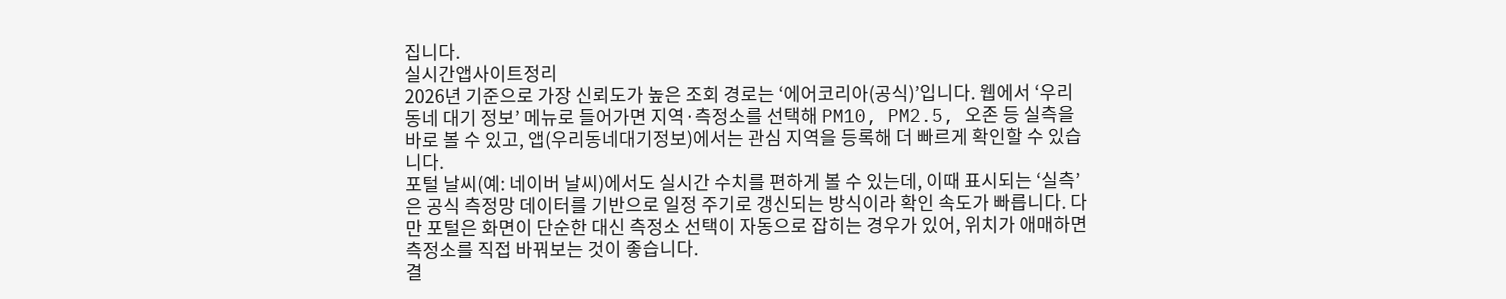집니다.
실시간앱사이트정리
2026년 기준으로 가장 신뢰도가 높은 조회 경로는 ‘에어코리아(공식)’입니다. 웹에서 ‘우리동네 대기 정보’ 메뉴로 들어가면 지역·측정소를 선택해 PM10, PM2.5, 오존 등 실측을 바로 볼 수 있고, 앱(우리동네대기정보)에서는 관심 지역을 등록해 더 빠르게 확인할 수 있습니다.
포털 날씨(예: 네이버 날씨)에서도 실시간 수치를 편하게 볼 수 있는데, 이때 표시되는 ‘실측’은 공식 측정망 데이터를 기반으로 일정 주기로 갱신되는 방식이라 확인 속도가 빠릅니다. 다만 포털은 화면이 단순한 대신 측정소 선택이 자동으로 잡히는 경우가 있어, 위치가 애매하면 측정소를 직접 바꿔보는 것이 좋습니다.
결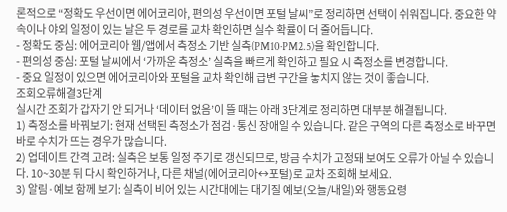론적으로 “정확도 우선이면 에어코리아, 편의성 우선이면 포털 날씨”로 정리하면 선택이 쉬워집니다. 중요한 약속이나 야외 일정이 있는 날은 두 경로를 교차 확인하면 실수 확률이 더 줄어듭니다.
- 정확도 중심: 에어코리아 웹/앱에서 측정소 기반 실측(PM10·PM2.5)을 확인합니다.
- 편의성 중심: 포털 날씨에서 ‘가까운 측정소’ 실측을 빠르게 확인하고 필요 시 측정소를 변경합니다.
- 중요 일정이 있으면 에어코리아와 포털을 교차 확인해 급변 구간을 놓치지 않는 것이 좋습니다.
조회오류해결3단계
실시간 조회가 갑자기 안 되거나 ‘데이터 없음’이 뜰 때는 아래 3단계로 정리하면 대부분 해결됩니다.
1) 측정소를 바꿔보기: 현재 선택된 측정소가 점검·통신 장애일 수 있습니다. 같은 구역의 다른 측정소로 바꾸면 바로 수치가 뜨는 경우가 많습니다.
2) 업데이트 간격 고려: 실측은 보통 일정 주기로 갱신되므로, 방금 수치가 고정돼 보여도 오류가 아닐 수 있습니다. 10~30분 뒤 다시 확인하거나, 다른 채널(에어코리아↔포털)로 교차 조회해 보세요.
3) 알림·예보 함께 보기: 실측이 비어 있는 시간대에는 대기질 예보(오늘/내일)와 행동요령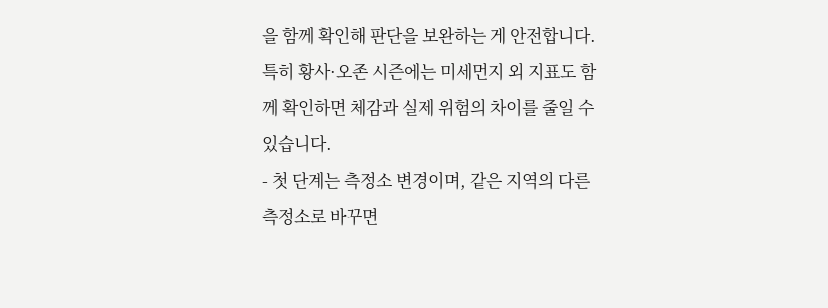을 함께 확인해 판단을 보완하는 게 안전합니다. 특히 황사·오존 시즌에는 미세먼지 외 지표도 함께 확인하면 체감과 실제 위험의 차이를 줄일 수 있습니다.
- 첫 단계는 측정소 변경이며, 같은 지역의 다른 측정소로 바꾸면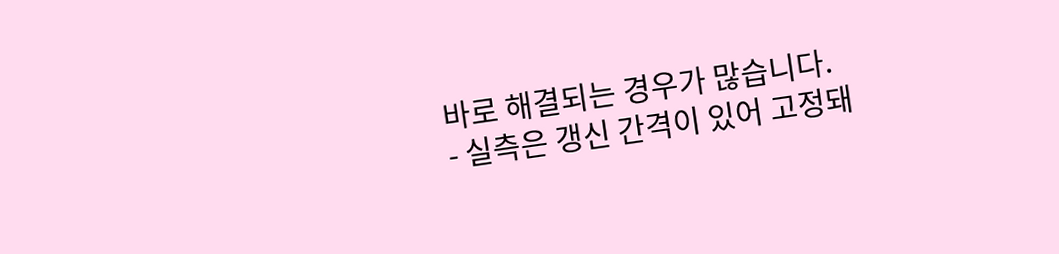바로 해결되는 경우가 많습니다.
- 실측은 갱신 간격이 있어 고정돼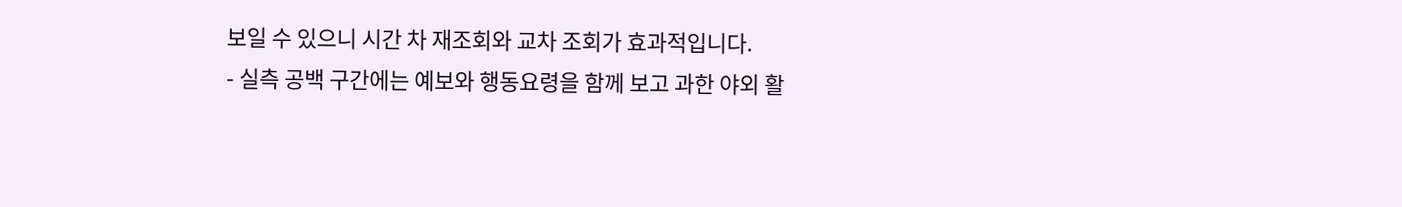보일 수 있으니 시간 차 재조회와 교차 조회가 효과적입니다.
- 실측 공백 구간에는 예보와 행동요령을 함께 보고 과한 야외 활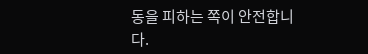동을 피하는 쪽이 안전합니다.